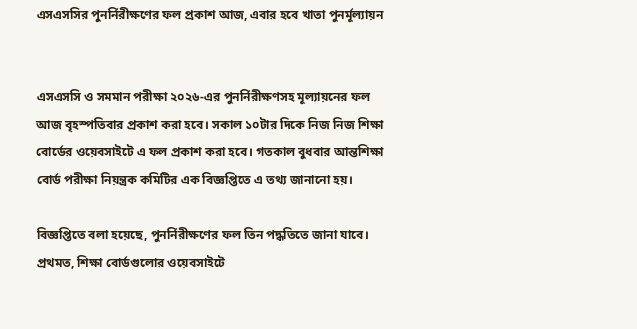এসএসসির পুনর্নিরীক্ষণের ফল প্রকাশ আজ, এবার হবে খাতা পুনর্মূল্যায়ন


এসএসসি ও সমমান পরীক্ষা ২০২৬-এর পুনর্নিরীক্ষণসহ মূল্যায়নের ফল আজ বৃহস্পতিবার প্রকাশ করা হবে। সকাল ১০টার দিকে নিজ নিজ শিক্ষা বোর্ডের ওয়েবসাইটে এ ফল প্রকাশ করা হবে। গতকাল বুধবার আন্তশিক্ষা বোর্ড পরীক্ষা নিয়ন্ত্রক কমিটির এক বিজ্ঞপ্তিতে এ তথ্য জানানো হয়।

বিজ্ঞপ্তিতে বলা হয়েছে, পুনর্নিরীক্ষণের ফল তিন পদ্ধতিতে জানা যাবে। প্রথমত, শিক্ষা বোর্ডগুলোর ওয়েবসাইটে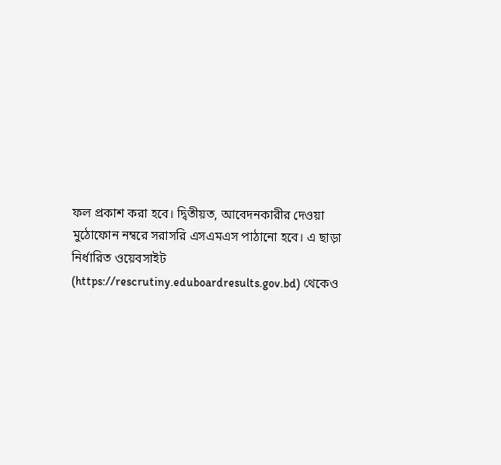ফল প্রকাশ করা হবে। দ্বিতীয়ত, আবেদনকারীর দেওয়া মুঠোফোন নম্বরে সরাসরি এসএমএস পাঠানো হবে। এ ছাড়া নির্ধারিত ওয়েবসাইট (https://rescrutiny.eduboardresults.gov.bd) থেকেও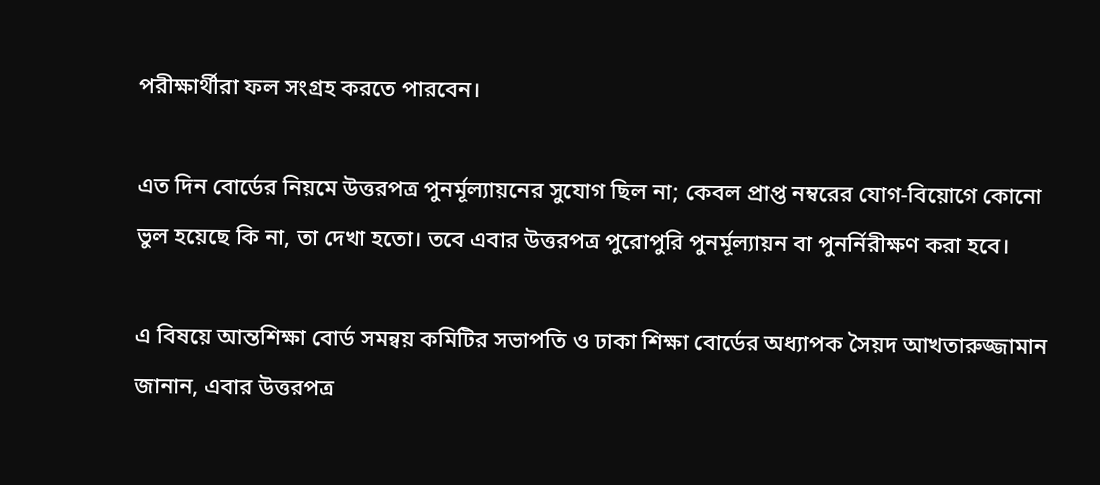পরীক্ষার্থীরা ফল সংগ্রহ করতে পারবেন।

এত দিন বোর্ডের নিয়মে উত্তরপত্র পুনর্মূল্যায়নের সুযোগ ছিল না; কেবল প্রাপ্ত নম্বরের যোগ-বিয়োগে কোনো ভুল হয়েছে কি না, তা দেখা হতো। তবে এবার উত্তরপত্র পুরোপুরি পুনর্মূল্যায়ন বা পুনর্নিরীক্ষণ করা হবে।

এ বিষয়ে আন্তশিক্ষা বোর্ড সমন্বয় কমিটির সভাপতি ও ঢাকা শিক্ষা বোর্ডের অধ্যাপক সৈয়দ আখতারুজ্জামান জানান, এবার উত্তরপত্র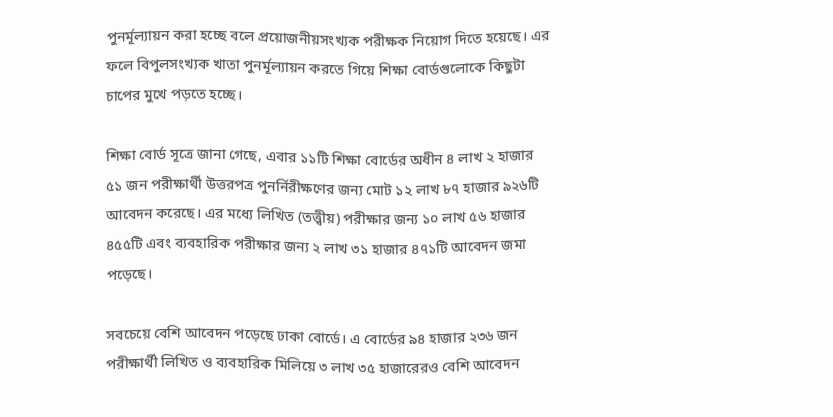পুনর্মূল্যায়ন করা হচ্ছে বলে প্রয়োজনীয়সংখ্যক পরীক্ষক নিয়োগ দিতে হয়েছে। এর ফলে বিপুলসংখ্যক খাতা পুনর্মূল্যায়ন করতে গিয়ে শিক্ষা বোর্ডগুলোকে কিছুটা চাপের মুখে পড়তে হচ্ছে।

শিক্ষা বোর্ড সূত্রে জানা গেছে, এবার ১১টি শিক্ষা বোর্ডের অধীন ৪ লাখ ২ হাজার ৫১ জন পরীক্ষার্থী উত্তরপত্র পুনর্নিরীক্ষণের জন্য মোট ১২ লাখ ৮৭ হাজার ৯২৬টি আবেদন করেছে। এর মধ্যে লিখিত (তত্ত্বীয়) পরীক্ষার জন্য ১০ লাখ ৫৬ হাজার ৪৫৫টি এবং ব্যবহারিক পরীক্ষার জন্য ২ লাখ ৩১ হাজার ৪৭১টি আবেদন জমা পড়েছে।

সবচেয়ে বেশি আবেদন পড়েছে ঢাকা বোর্ডে। এ বোর্ডের ৯৪ হাজার ২৩৬ জন পরীক্ষার্থী লিখিত ও ব্যবহারিক মিলিয়ে ৩ লাখ ৩৫ হাজারেরও বেশি আবেদন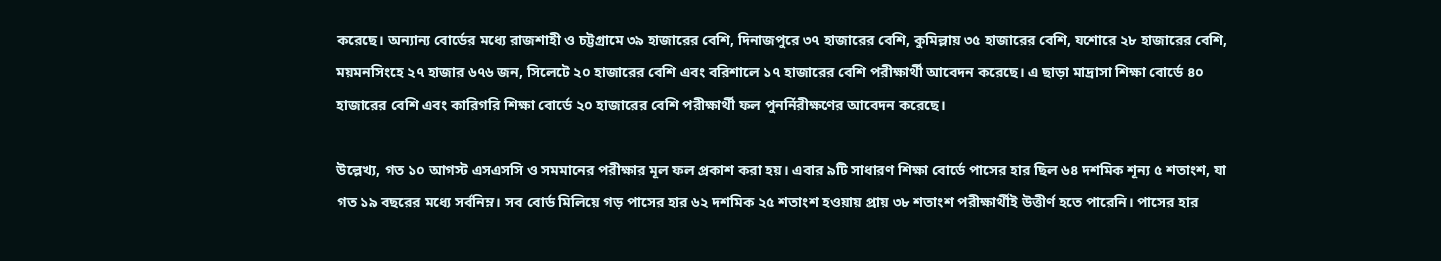করেছে। অন্যান্য বোর্ডের মধ্যে রাজশাহী ও চট্টগ্রামে ৩৯ হাজারের বেশি, দিনাজপুরে ৩৭ হাজারের বেশি, কুমিল্লায় ৩৫ হাজারের বেশি, যশোরে ২৮ হাজারের বেশি, ময়মনসিংহে ২৭ হাজার ৬৭৬ জন, সিলেটে ২০ হাজারের বেশি এবং বরিশালে ১৭ হাজারের বেশি পরীক্ষার্থী আবেদন করেছে। এ ছাড়া মাদ্রাসা শিক্ষা বোর্ডে ৪০ হাজারের বেশি এবং কারিগরি শিক্ষা বোর্ডে ২০ হাজারের বেশি পরীক্ষার্থী ফল পুনর্নিরীক্ষণের আবেদন করেছে।

উল্লেখ্য, গত ১০ আগস্ট এসএসসি ও সমমানের পরীক্ষার মূল ফল প্রকাশ করা হয়। এবার ৯টি সাধারণ শিক্ষা বোর্ডে পাসের হার ছিল ৬৪ দশমিক শূন্য ৫ শতাংশ, যা গত ১৯ বছরের মধ্যে সর্বনিম্ন। সব বোর্ড মিলিয়ে গড় পাসের হার ৬২ দশমিক ২৫ শতাংশ হওয়ায় প্রায় ৩৮ শতাংশ পরীক্ষার্থীই উত্তীর্ণ হতে পারেনি। পাসের হার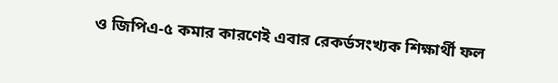ও জিপিএ-৫ কমার কারণেই এবার রেকর্ডসংখ্যক শিক্ষার্থী ফল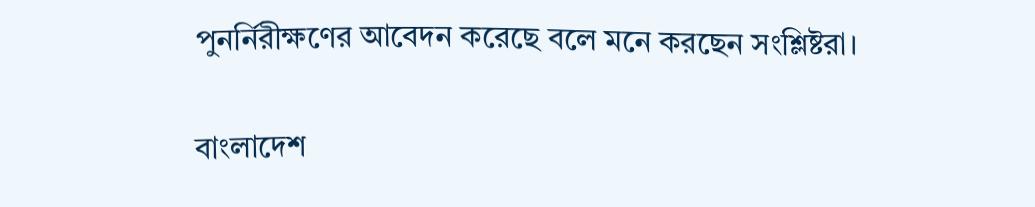পুনর্নিরীক্ষণের আবেদন করেছে বলে মনে করছেন সংশ্লিষ্টরা।

বাংলাদেশ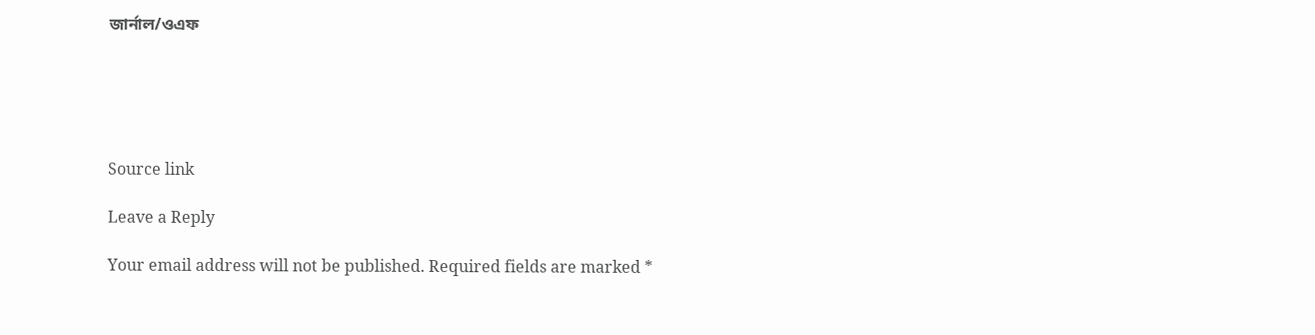জার্নাল/ওএফ





Source link

Leave a Reply

Your email address will not be published. Required fields are marked *